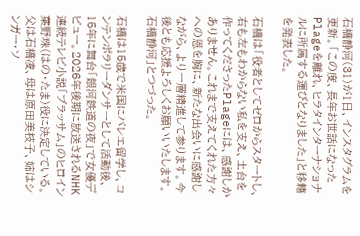石橋静河(31)が1日、インスタグラムを更新。「この度、長年お世話になったPlageを離れ、ヒラタインターナショナルに所属する運びとなりました」と移籍を発表した。

石橋は「役者としてゼロからスタートし、右も左もわからない私を支え、土台を作ってくださったPlageには、感謝しかありません。これまで支えてくれた方々への恩を胸に、新たな出会いに感謝しながら、より一層精進して参ります。今後とも応援よろしくお願いいたします。石橋静河」とつづった。

石橋は15歳で米国にバレエ留学し、コンテンポラリーダンサーとして活動後、15年に舞台「銀河鉄道の夜」で女優デビュー。2026年後期に放送されるNHK連続テレビ小説「ブラッサム」のヒロイン葉野珠(はの・たま)役に決定している。父は石橋凌、母は原田美枝子、姉はシンガー・ソ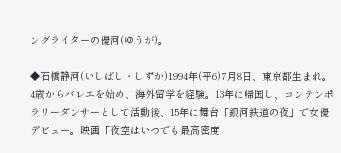ングライターの優河(ゆうが)。

◆石橋静河(いしばし・しずか)1994年(平6)7月8日、東京都生まれ。4歳からバレエを始め、海外留学を経験。13年に帰国し、コンテンポラリーダンサーとして活動後、15年に舞台「銀河鉄道の夜」で女優デビュー。映画「夜空はいつでも最高密度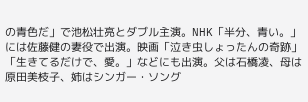の青色だ」で池松壮亮とダブル主演。NHK「半分、青い。」には佐藤健の妻役で出演。映画「泣き虫しょったんの奇跡」「生きてるだけで、愛。」などにも出演。父は石橋凌、母は原田美枝子、姉はシンガー・ソング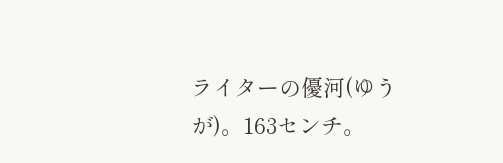ライターの優河(ゆうが)。163センチ。